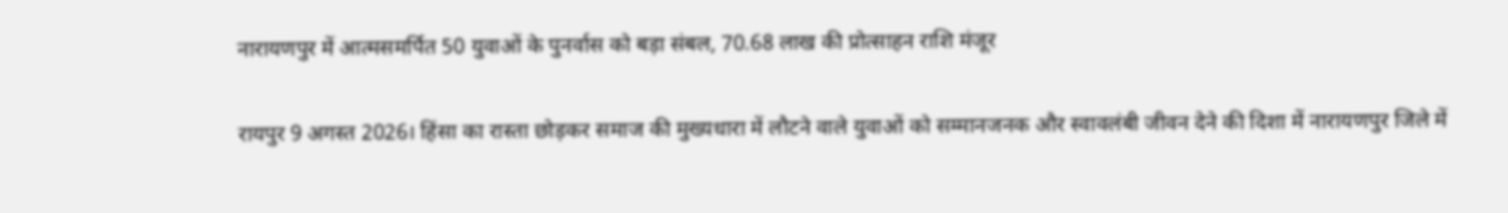नारायणपुर में आत्मसमर्पित 50 युवाओं के पुनर्वास को बड़ा संबल, 70.68 लाख की प्रोत्साहन राशि मंजूर

रायपुर 9 अगस्त 2026। हिंसा का रास्ता छोड़कर समाज की मुख्यधारा में लौटने वाले युवाओं को सम्मानजनक और स्वावलंबी जीवन देने की दिशा में नारायणपुर जिले में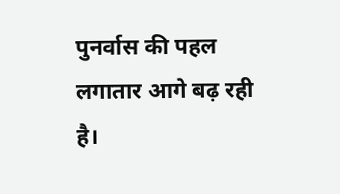पुनर्वास की पहल लगातार आगे बढ़ रही है।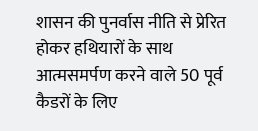शासन की पुनर्वास नीति से प्रेरित होकर हथियारों के साथ आत्मसमर्पण करने वाले 50 पूर्व कैडरों के लिए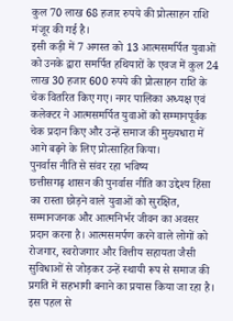कुल 70 लाख 68 हजार रुपये की प्रोत्साहन राशि मंजूर की गई है।
इसी कड़ी में 7 अगस्त को 13 आत्मसमर्पित युवाओं को उनके द्वारा समर्पित हथियारों के एवज में कुल 24 लाख 30 हजार 600 रुपये की प्रोत्साहन राशि के चेक वितरित किए गए। नगर पालिका अध्यक्ष एवं कलेक्टर ने आत्मसमर्पित युवाओं को सम्मानपूर्वक चेक प्रदान किए और उन्हें समाज की मुख्यधारा में आगे बढ़ने के लिए प्रोत्साहित किया।
पुनर्वास नीति से संवर रहा भविष्य
छत्तीसगढ़ शासन की पुनर्वास नीति का उद्देश्य हिंसा का रास्ता छोड़ने वाले युवाओं को सुरक्षित, सम्मानजनक और आत्मनिर्भर जीवन का अवसर प्रदान करना है। आत्मसमर्पण करने वाले लोगों को रोजगार, स्वरोजगार और वित्तीय सहायता जैसी सुविधाओं से जोड़कर उन्हें स्थायी रूप से समाज की प्रगति में सहभागी बनाने का प्रयास किया जा रहा है।
इस पहल से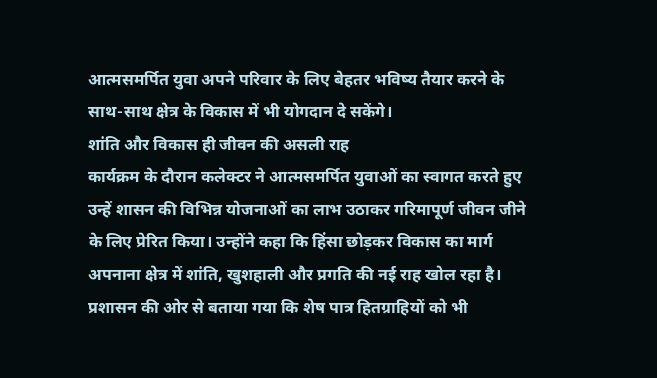आत्मसमर्पित युवा अपने परिवार के लिए बेहतर भविष्य तैयार करने के साथ-साथ क्षेत्र के विकास में भी योगदान दे सकेंगे।
शांति और विकास ही जीवन की असली राह
कार्यक्रम के दौरान कलेक्टर ने आत्मसमर्पित युवाओं का स्वागत करते हुए उन्हें शासन की विभिन्न योजनाओं का लाभ उठाकर गरिमापूर्ण जीवन जीने के लिए प्रेरित किया। उन्होंने कहा कि हिंसा छोड़कर विकास का मार्ग अपनाना क्षेत्र में शांति, खुशहाली और प्रगति की नई राह खोल रहा है।
प्रशासन की ओर से बताया गया कि शेष पात्र हितग्राहियों को भी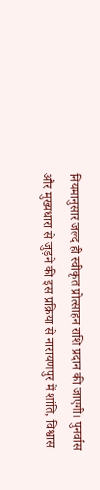नियमानुसार जल्द ही स्वीकृत प्रोत्साहन राशि प्रदान की जाएगी। पुनर्वास और मुख्यधारा से जुड़ने की इस प्रक्रिया से नारायणपुर में शांति, विश्वास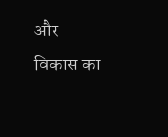और विकास का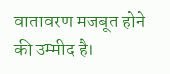वातावरण मजबूत होने की उम्मीद है।